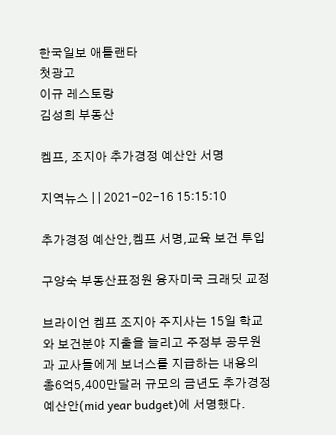한국일보 애틀랜타
첫광고
이규 레스토랑
김성희 부동산

켐프, 조지아 추가경정 예산안 서명

지역뉴스 | | 2021-02-16 15:15:10

추가경정 예산안,켐프 서명,교육 보건 투입

구양숙 부동산표정원 융자미국 크래딧 교정

브라이언 켐프 조지아 주지사는 15일 학교와 보건분야 지출을 늘리고 주정부 공무원과 교사들에게 보너스를 지급하는 내용의 총6억5,400만달러 규모의 금년도 추가경정 예산안(mid year budget)에 서명했다.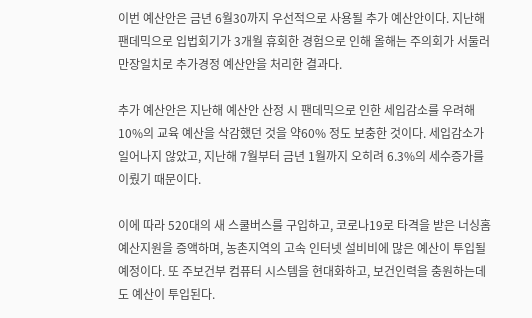이번 예산안은 금년 6월30까지 우선적으로 사용될 추가 예산안이다. 지난해 팬데믹으로 입법회기가 3개월 휴회한 경험으로 인해 올해는 주의회가 서둘러 만장일치로 추가경정 예산안을 처리한 결과다.

추가 예산안은 지난해 예산안 산정 시 팬데믹으로 인한 세입감소를 우려해 10%의 교육 예산을 삭감했던 것을 약60% 정도 보충한 것이다. 세입감소가 일어나지 않았고, 지난해 7월부터 금년 1월까지 오히려 6.3%의 세수증가를 이뤘기 때문이다.

이에 따라 520대의 새 스쿨버스를 구입하고, 코로나19로 타격을 받은 너싱홈 예산지원을 증액하며, 농촌지역의 고속 인터넷 설비비에 많은 예산이 투입될 예정이다. 또 주보건부 컴퓨터 시스템을 현대화하고, 보건인력을 충원하는데도 예산이 투입된다.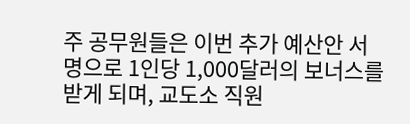주 공무원들은 이번 추가 예산안 서명으로 1인당 1,000달러의 보너스를 받게 되며, 교도소 직원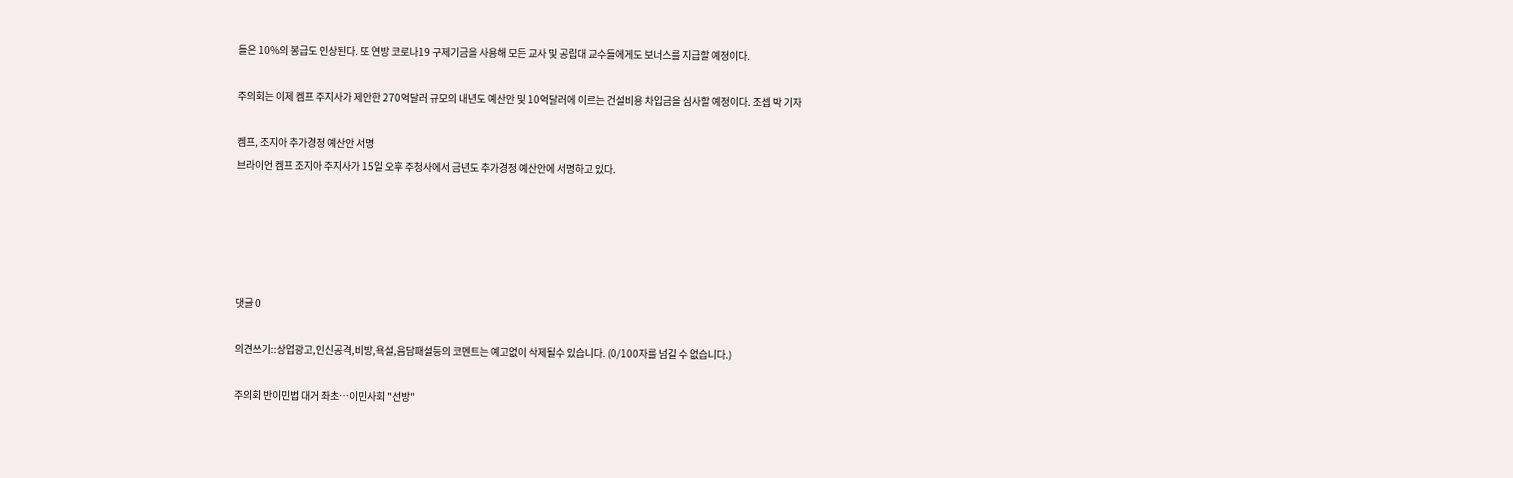들은 10%의 봉급도 인상된다. 또 연방 코로나19 구제기금을 사용해 모든 교사 및 공립대 교수들에게도 보너스를 지급할 예정이다.

주의회는 이제 켐프 주지사가 제안한 270억달러 규모의 내년도 예산안 및 10억달러에 이르는 건설비용 차입금을 심사할 예정이다. 조셉 박 기자

켐프, 조지아 추가경정 예산안 서명
브라이언 켐프 조지아 주지사가 15일 오후 주청사에서 금년도 추가경정 예산안에 서명하고 있다.





댓글 0

의견쓰기::상업광고,인신공격,비방,욕설,음담패설등의 코멘트는 예고없이 삭제될수 있습니다. (0/100자를 넘길 수 없습니다.)

주의회 반이민법 대거 좌초…이민사회 "선방"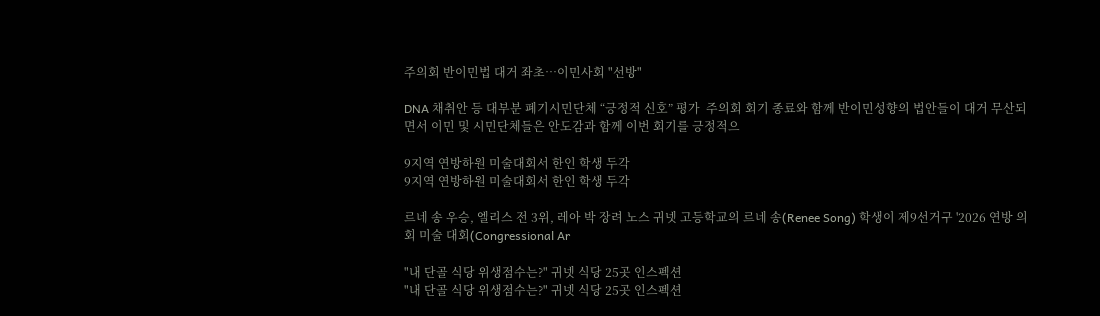주의회 반이민법 대거 좌초…이민사회 "선방"

DNA 채취안 등 대부분 폐기시민단체 “긍정적 신호” 평가  주의회 회기 종료와 함께 반이민성향의 법안들이 대거 무산되면서 이민 및 시민단체들은 안도감과 함께 이번 회기를 긍정적으

9지역 연방하원 미술대회서 한인 학생 두각
9지역 연방하원 미술대회서 한인 학생 두각

르네 송 우승, 엘리스 전 3위, 레아 박 장려 노스 귀넷 고등학교의 르네 송(Renee Song) 학생이 제9선거구 '2026 연방 의회 미술 대회(Congressional Ar

"내 단골 식당 위생점수는?" 귀넷 식당 25곳 인스펙션
"내 단골 식당 위생점수는?" 귀넷 식당 25곳 인스펙션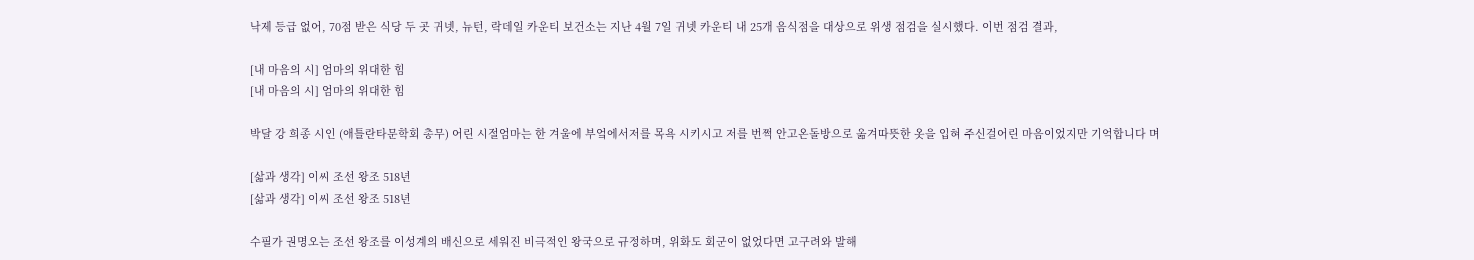낙제 등급 없어, 70점 받은 식당 두 곳 귀넷, 뉴턴, 락데일 카운티 보건소는 지난 4월 7일 귀넷 카운티 내 25개 음식점을 대상으로 위생 점검을 실시했다. 이번 점검 결과,

[내 마음의 시] 엄마의 위대한 힘
[내 마음의 시] 엄마의 위대한 힘

박달 강 희종 시인 (애틀란타문학회 총무) 어린 시절엄마는 한 겨울에 부엌에서저를 목욕 시키시고 저를 번쩍 안고온돌방으로 옮겨따뜻한 옷을 입혀 주신걸어린 마음이었지만 기억합니다 며

[삶과 생각] 이씨 조선 왕조 518년
[삶과 생각] 이씨 조선 왕조 518년

수필가 권명오는 조선 왕조를 이성계의 배신으로 세워진 비극적인 왕국으로 규정하며, 위화도 회군이 없었다면 고구려와 발해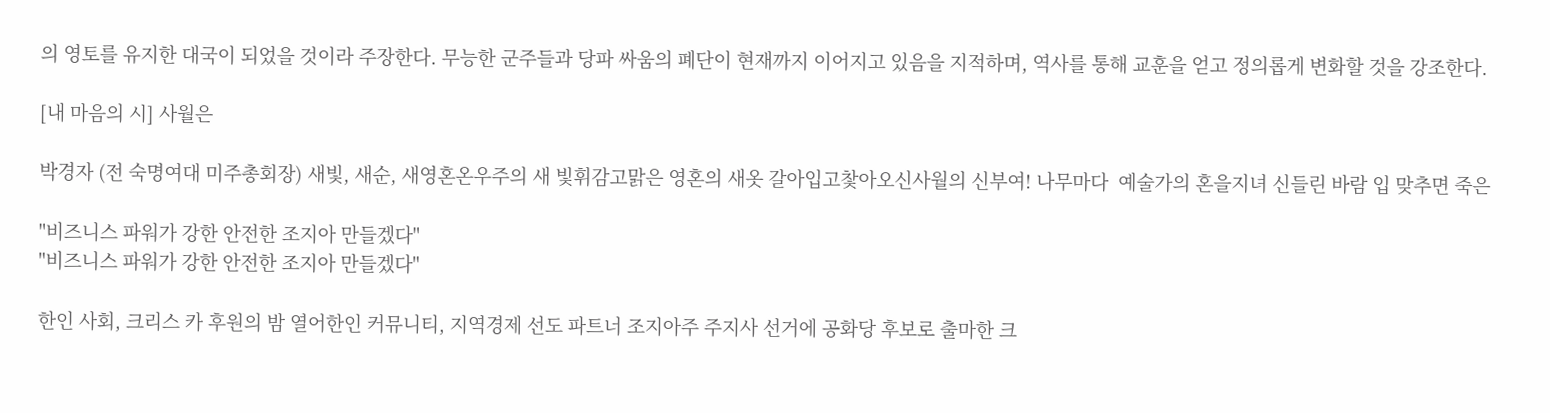의 영토를 유지한 대국이 되었을 것이라 주장한다. 무능한 군주들과 당파 싸움의 폐단이 현재까지 이어지고 있음을 지적하며, 역사를 통해 교훈을 얻고 정의롭게 변화할 것을 강조한다.

[내 마음의 시] 사월은

박경자 (전 숙명여대 미주총회장) 새빛, 새순, 새영혼온우주의 새 빛휘감고맑은 영혼의 새옷 갈아입고찿아오신사월의 신부여! 나무마다  예술가의 혼을지녀 신들린 바람 입 맞추면 죽은

"비즈니스 파워가 강한 안전한 조지아 만들겠다"
"비즈니스 파워가 강한 안전한 조지아 만들겠다"

한인 사회, 크리스 카 후원의 밤 열어한인 커뮤니티, 지역경제 선도 파트너 조지아주 주지사 선거에 공화당 후보로 출마한 크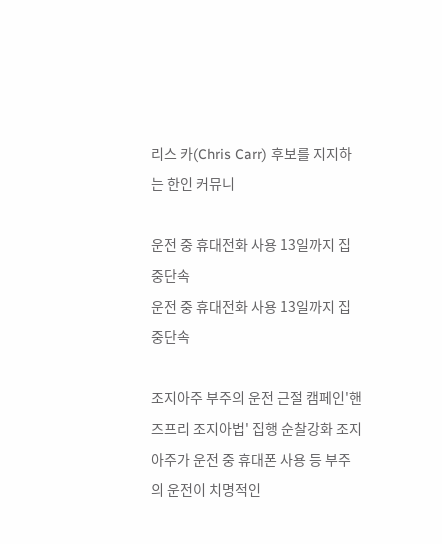리스 카(Chris Carr) 후보를 지지하는 한인 커뮤니

운전 중 휴대전화 사용 13일까지 집중단속
운전 중 휴대전화 사용 13일까지 집중단속

조지아주 부주의 운전 근절 캠페인'핸즈프리 조지아법' 집행 순찰강화 조지아주가 운전 중 휴대폰 사용 등 부주의 운전이 치명적인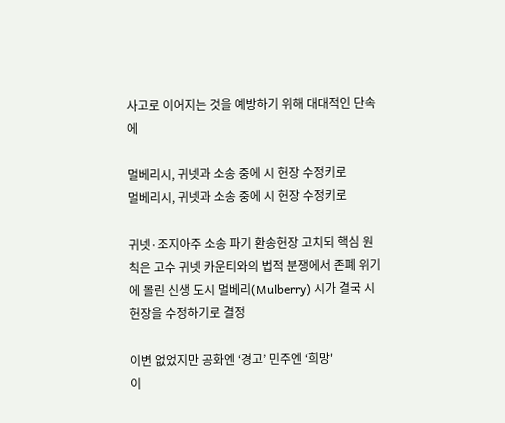사고로 이어지는 것을 예방하기 위해 대대적인 단속에

멀베리시, 귀넷과 소송 중에 시 헌장 수정키로
멀베리시, 귀넷과 소송 중에 시 헌장 수정키로

귀넷·조지아주 소송 파기 환송헌장 고치되 핵심 원칙은 고수 귀넷 카운티와의 법적 분쟁에서 존폐 위기에 몰린 신생 도시 멀베리(Mulberry) 시가 결국 시 헌장을 수정하기로 결정

이변 없었지만 공화엔 ‘경고’ 민주엔 ‘희망'
이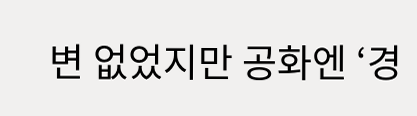변 없었지만 공화엔 ‘경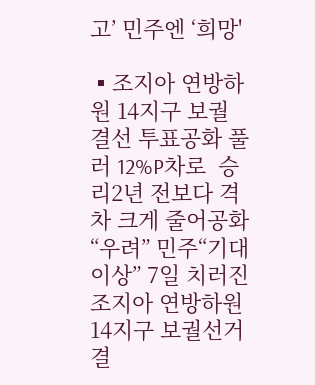고’ 민주엔 ‘희망'

▪조지아 연방하원 14지구 보궐 결선 투표공화 풀러 12%P차로  승리2년 전보다 격차 크게 줄어공화“우려” 민주“기대 이상” 7일 치러진 조지아 연방하원14지구 보궐선거 결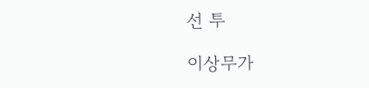선 투

이상무가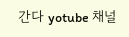간다 yotube 채널